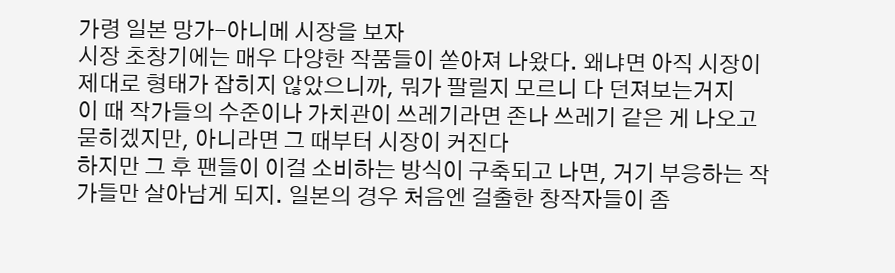가령 일본 망가-아니메 시장을 보자
시장 초창기에는 매우 다양한 작품들이 쏟아져 나왔다. 왜냐면 아직 시장이 제대로 형태가 잡히지 않았으니까, 뭐가 팔릴지 모르니 다 던져보는거지
이 때 작가들의 수준이나 가치관이 쓰레기라면 존나 쓰레기 같은 게 나오고 묻히겠지만, 아니라면 그 때부터 시장이 커진다
하지만 그 후 팬들이 이걸 소비하는 방식이 구축되고 나면, 거기 부응하는 작가들만 살아남게 되지. 일본의 경우 처음엔 걸출한 창작자들이 좀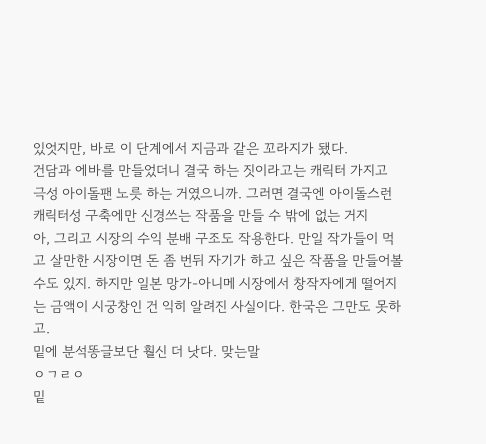있엇지만, 바로 이 단계에서 지금과 같은 꼬라지가 됐다.
건담과 에바를 만들었더니 결국 하는 짓이라고는 캐릭터 가지고 극성 아이돌팬 노릇 하는 거였으니까. 그러면 결국엔 아이돌스런 캐릭터성 구축에만 신경쓰는 작품을 만들 수 밖에 없는 거지
아, 그리고 시장의 수익 분배 구조도 작용한다. 만일 작가들이 먹고 살만한 시장이면 돈 좀 번뒤 자기가 하고 싶은 작품을 만들어볼 수도 있지. 하지만 일본 망가-아니메 시장에서 창작자에게 떨어지는 금액이 시궁창인 건 익히 알려진 사실이다. 한국은 그만도 못하고.
밑에 분석똥글보단 훨신 더 낫다. 맞는말
ㅇㄱㄹㅇ
밑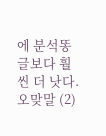에 분석똥글보다 훨씬 더 낫다. 오맞말 (2)